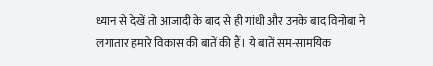ध्यान से देखें तो आजादी के बाद से ही गांधी और उनके बाद विनोबा ने लगातार हमारे विकास की बातें की हैं। ये बातें सम-सामयिक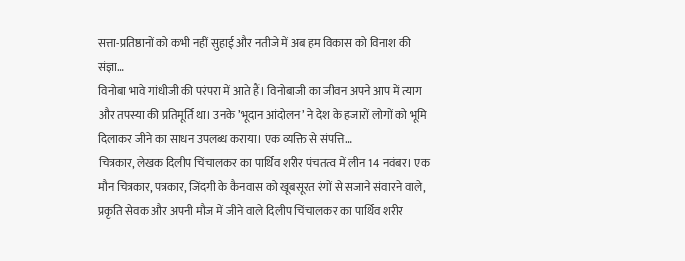सत्ता-प्रतिष्ठानों को कभी नहीं सुहाई और नतीजे में अब हम विकास को विनाश की संज्ञा…
विनोबा भावे गांधीजी की परंपरा में आते हैं। विनोबाजी का जीवन अपने आप में त्याग और तपस्या की प्रतिमूर्ति था। उनके ’भूदान आंदोलन’ ने देश के हजारों लोगों को भूमि दिलाकर जीने का साधन उपलब्ध कराया। एक व्यक्ति से संपत्ति…
चित्रकार, लेखक दिलीप चिंचालकर का पार्थिव शरीर पंचतत्व में लीन 14 नवंबर। एक मौन चित्रकार, पत्रकार, जिंदगी के कैनवास को खूबसूरत रंगों से सजाने संवारने वाले, प्रकृति सेवक और अपनी मौज में जीने वाले दिलीप चिंचालकर का पार्थिव शरीर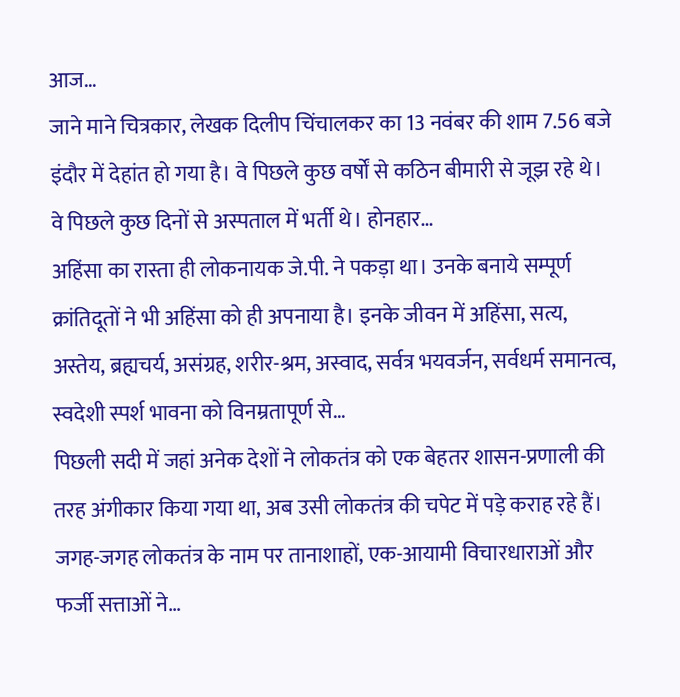आज…
जाने माने चित्रकार, लेखक दिलीप चिंचालकर का 13 नवंबर की शाम 7.56 बजे इंदौर में देहांत हो गया है। वे पिछले कुछ वर्षों से कठिन बीमारी से जूझ रहे थे। वे पिछले कुछ दिनों से अस्पताल में भर्ती थे। होनहार…
अहिंसा का रास्ता ही लोकनायक जे.पी. ने पकड़ा था। उनके बनाये सम्पूर्ण क्रांतिदूतों ने भी अहिंसा को ही अपनाया है। इनके जीवन में अहिंसा, सत्य, अस्तेय, ब्रह्यचर्य, असंग्रह, शरीर-श्रम, अस्वाद, सर्वत्र भयवर्जन, सर्वधर्म समानत्व, स्वदेशी स्पर्श भावना को विनम्रतापूर्ण से…
पिछली सदी में जहां अनेक देशों ने लोकतंत्र को एक बेहतर शासन-प्रणाली की तरह अंगीकार किया गया था, अब उसी लोकतंत्र की चपेट में पड़े कराह रहे हैं। जगह-जगह लोकतंत्र के नाम पर तानाशाहों, एक-आयामी विचारधाराओं और फर्जी सत्ताओं ने…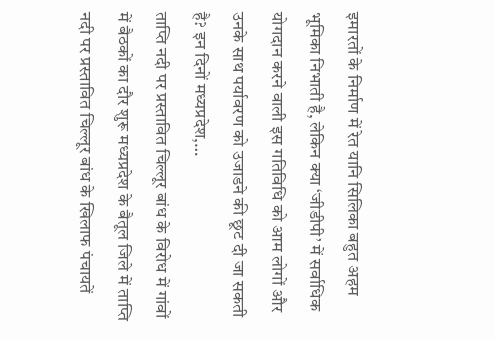इमारतों के निर्माण में रेत यानि सिलिका बहुत अहम भूमिका निभाती है, लेकिन क्या ‘जीडीपी’ में सर्वाधिक योगदान करने वाली इस गतिविधि को आम लोगों और उनके साथ पर्यावरण को उजाडने की छूट दी जा सकती है? इन दिनों मध्यप्रदेश,…
ताप्ति नदी पर प्रस्तावित चिल्लूर बांध के विरोध में गांवों में बैठकों का दौर शुरू मध्यप्रदेश के बैतूल जिले में ताप्ति नदी पर प्रस्तावित चिल्लूर बांध के खिलाफ पंचायतें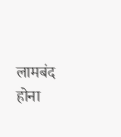लामबंद होना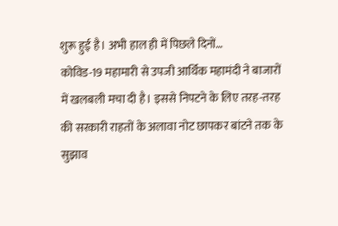शुरू हुई है। अभी हाल ही में पिछले दिनों…
कोविड-19 महामारी से उपजी आर्थिक महामंदी ने बाजारों में खलबली मचा दी है। इससे निपटने के लिए तरह-तरह की सरकारी राहतों के अलावा नोट छापकर बांटने तक के सुझाव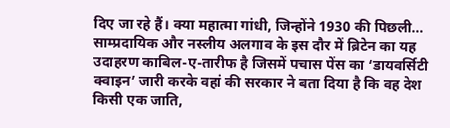दिए जा रहे हैं। क्या महात्मा गांधी, जिन्होंने 1930 की पिछली…
साम्प्रदायिक और नस्लीय अलगाव के इस दौर में ब्रिटेन का यह उदाहरण काबिल-ए-तारीफ है जिसमें पचास पेंस का ‘डायवर्सिटी क्वाइन’ जारी करके वहां की सरकार ने बता दिया है कि वह देश किसी एक जाति,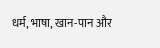धर्म, भाषा, खान-पान और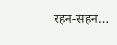रहन-सहन…